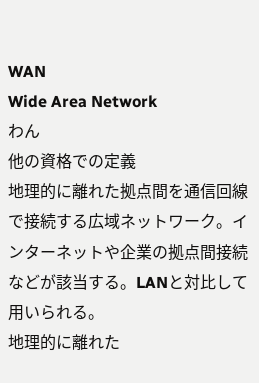WAN
Wide Area Network
わん
他の資格での定義
地理的に離れた拠点間を通信回線で接続する広域ネットワーク。インターネットや企業の拠点間接続などが該当する。LANと対比して用いられる。
地理的に離れた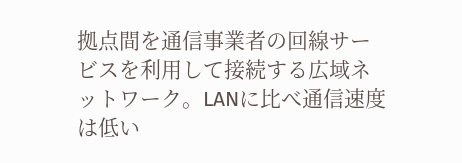拠点間を通信事業者の回線サービスを利用して接続する広域ネットワーク。LANに比べ通信速度は低い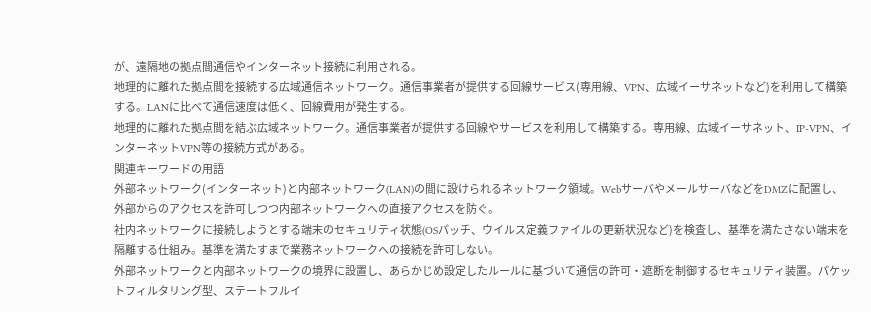が、遠隔地の拠点間通信やインターネット接続に利用される。
地理的に離れた拠点間を接続する広域通信ネットワーク。通信事業者が提供する回線サービス(専用線、VPN、広域イーサネットなど)を利用して構築する。LANに比べて通信速度は低く、回線費用が発生する。
地理的に離れた拠点間を結ぶ広域ネットワーク。通信事業者が提供する回線やサービスを利用して構築する。専用線、広域イーサネット、IP-VPN、インターネットVPN等の接続方式がある。
関連キーワードの用語
外部ネットワーク(インターネット)と内部ネットワーク(LAN)の間に設けられるネットワーク領域。WebサーバやメールサーバなどをDMZに配置し、外部からのアクセスを許可しつつ内部ネットワークへの直接アクセスを防ぐ。
社内ネットワークに接続しようとする端末のセキュリティ状態(OSパッチ、ウイルス定義ファイルの更新状況など)を検査し、基準を満たさない端末を隔離する仕組み。基準を満たすまで業務ネットワークへの接続を許可しない。
外部ネットワークと内部ネットワークの境界に設置し、あらかじめ設定したルールに基づいて通信の許可・遮断を制御するセキュリティ装置。パケットフィルタリング型、ステートフルイ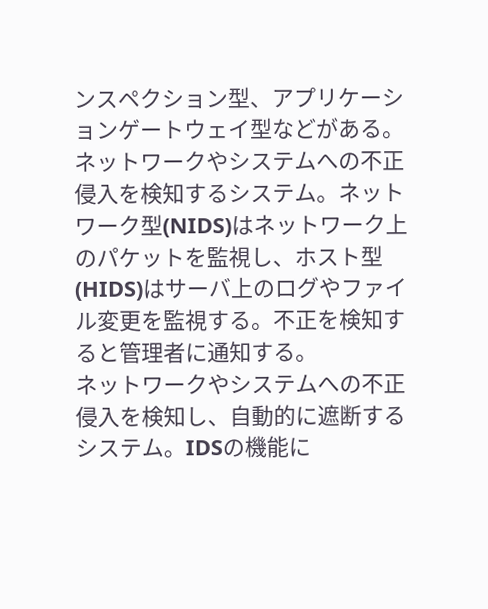ンスペクション型、アプリケーションゲートウェイ型などがある。
ネットワークやシステムへの不正侵入を検知するシステム。ネットワーク型(NIDS)はネットワーク上のパケットを監視し、ホスト型(HIDS)はサーバ上のログやファイル変更を監視する。不正を検知すると管理者に通知する。
ネットワークやシステムへの不正侵入を検知し、自動的に遮断するシステム。IDSの機能に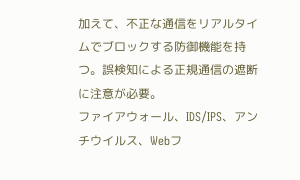加えて、不正な通信をリアルタイムでブロックする防御機能を持つ。誤検知による正規通信の遮断に注意が必要。
ファイアウォール、IDS/IPS、アンチウイルス、Webフ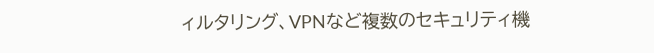ィルタリング、VPNなど複数のセキュリティ機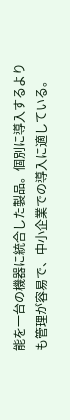能を一台の機器に統合した製品。個別に導入するよりも管理が容易で、中小企業での導入に適している。